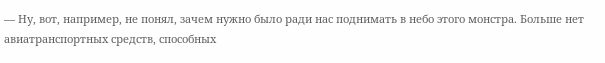— Ну, вот, например, не понял, зачем нужно было ради нас поднимать в небо этого монстра. Больше нет авиатранспортных средств, способных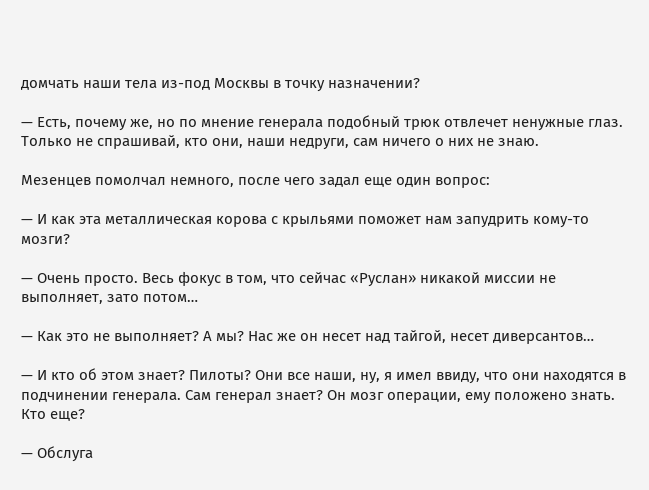домчать наши тела из-под Москвы в точку назначении?

— Есть, почему же, но по мнение генерала подобный трюк отвлечет ненужные глаз. Только не спрашивай, кто они, наши недруги, сам ничего о них не знаю.

Мезенцев помолчал немного, после чего задал еще один вопрос:

— И как эта металлическая корова с крыльями поможет нам запудрить кому-то мозги?

— Очень просто. Весь фокус в том, что сейчас «Руслан» никакой миссии не выполняет, зато потом…

— Как это не выполняет? А мы? Нас же он несет над тайгой, несет диверсантов…

— И кто об этом знает? Пилоты? Они все наши, ну, я имел ввиду, что они находятся в подчинении генерала. Сам генерал знает? Он мозг операции, ему положено знать. Кто еще?

— Обслуга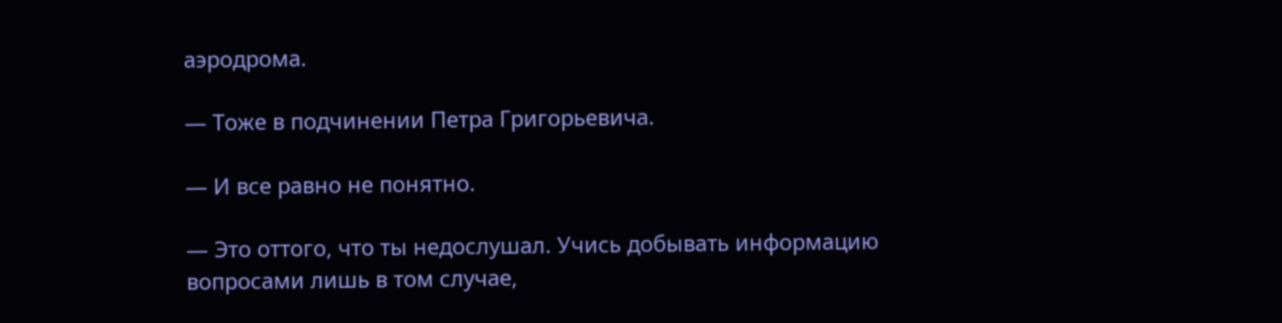аэродрома.

— Тоже в подчинении Петра Григорьевича.

— И все равно не понятно.

— Это оттого, что ты недослушал. Учись добывать информацию вопросами лишь в том случае,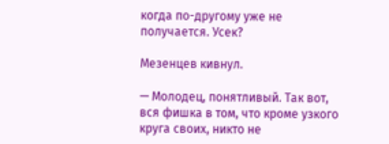когда по-другому уже не получается. Усек?

Мезенцев кивнул.

— Молодец, понятливый. Так вот, вся фишка в том, что кроме узкого круга своих, никто не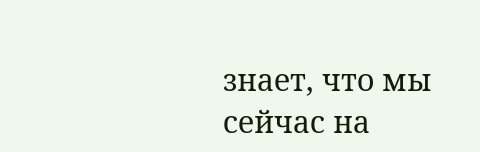знает, что мы сейчас на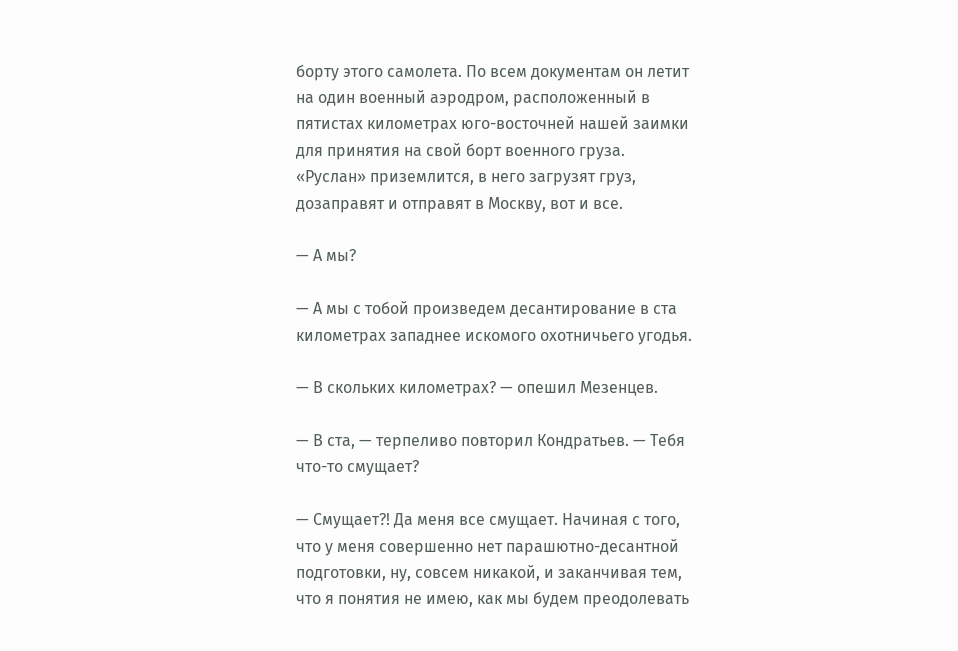борту этого самолета. По всем документам он летит на один военный аэродром, расположенный в пятистах километрах юго-восточней нашей заимки для принятия на свой борт военного груза. «Руслан» приземлится, в него загрузят груз, дозаправят и отправят в Москву, вот и все.

— А мы?

— А мы с тобой произведем десантирование в ста километрах западнее искомого охотничьего угодья.

— В скольких километрах? — опешил Мезенцев.

— В ста, — терпеливо повторил Кондратьев. — Тебя что-то смущает?

— Смущает?! Да меня все смущает. Начиная с того, что у меня совершенно нет парашютно-десантной подготовки, ну, совсем никакой, и заканчивая тем, что я понятия не имею, как мы будем преодолевать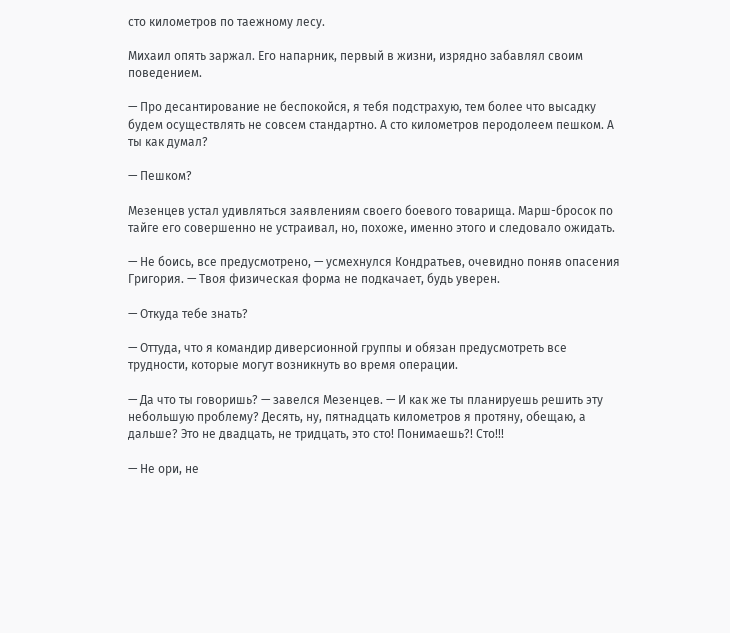сто километров по таежному лесу.

Михаил опять заржал. Его напарник, первый в жизни, изрядно забавлял своим поведением.

— Про десантирование не беспокойся, я тебя подстрахую, тем более что высадку будем осуществлять не совсем стандартно. А сто километров перодолеем пешком. А ты как думал?

— Пешком?

Мезенцев устал удивляться заявлениям своего боевого товарища. Марш-бросок по тайге его совершенно не устраивал, но, похоже, именно этого и следовало ожидать.

— Не боись, все предусмотрено, — усмехнулся Кондратьев, очевидно поняв опасения Григория. — Твоя физическая форма не подкачает, будь уверен.

— Откуда тебе знать?

— Оттуда, что я командир диверсионной группы и обязан предусмотреть все трудности, которые могут возникнуть во время операции.

— Да что ты говоришь? — завелся Мезенцев. — И как же ты планируешь решить эту небольшую проблему? Десять, ну, пятнадцать километров я протяну, обещаю, а дальше? Это не двадцать, не тридцать, это сто! Понимаешь?! Сто!!!

— Не ори, не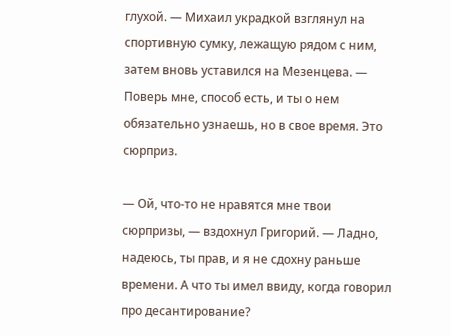глухой. — Михаил украдкой взглянул на спортивную сумку, лежащую рядом с ним, затем вновь уставился на Мезенцева. — Поверь мне, способ есть, и ты о нем обязательно узнаешь, но в свое время. Это сюрприз.

— Ой, что-то не нравятся мне твои сюрпризы, — вздохнул Григорий. — Ладно, надеюсь, ты прав, и я не сдохну раньше времени. А что ты имел ввиду, когда говорил про десантирование?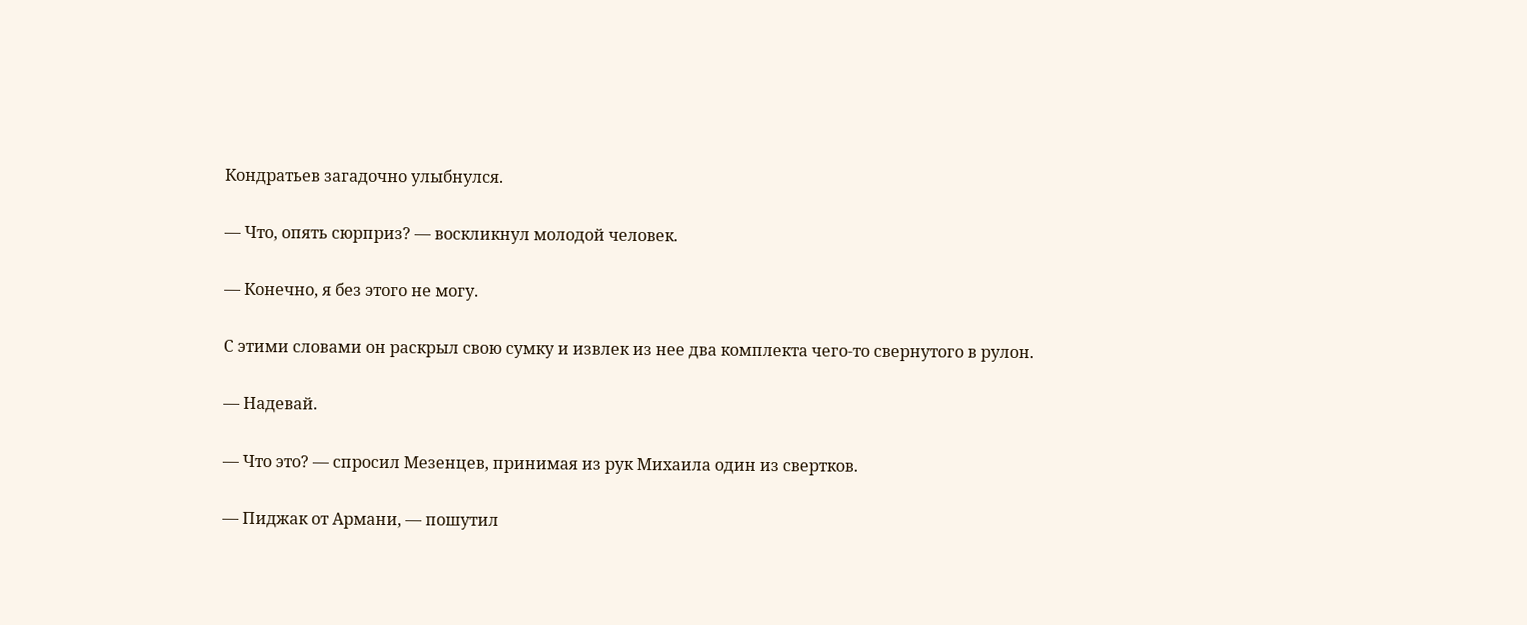Кондратьев загадочно улыбнулся.

— Что, опять сюрприз? — воскликнул молодой человек.

— Конечно, я без этого не могу.

С этими словами он раскрыл свою сумку и извлек из нее два комплекта чего-то свернутого в рулон.

— Надевай.

— Что это? — спросил Мезенцев, принимая из рук Михаила один из свертков.

— Пиджак от Армани, — пошутил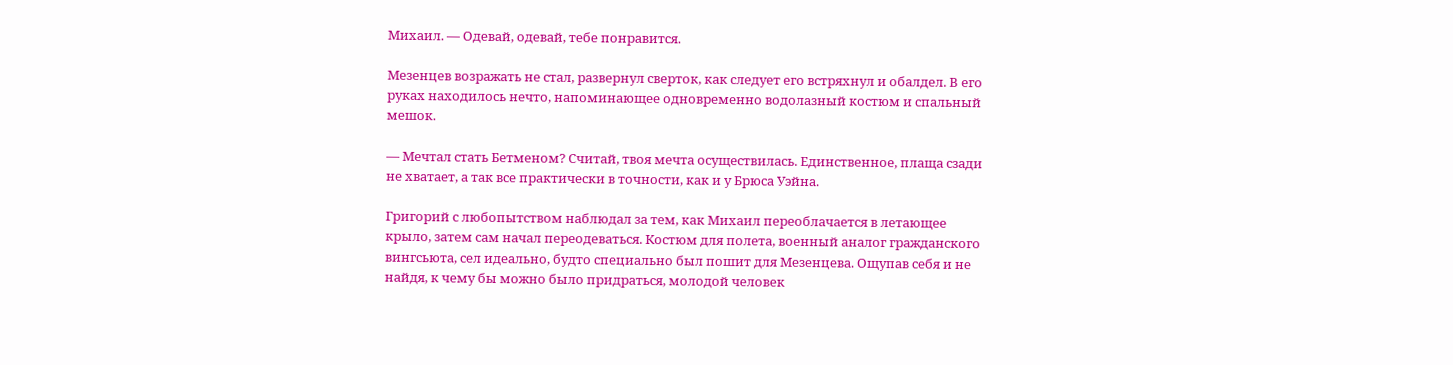Михаил. — Одевай, одевай, тебе понравится.

Мезенцев возражать не стал, развернул сверток, как следует его встряхнул и обалдел. В его руках находилось нечто, напоминающее одновременно водолазный костюм и спальный мешок.

— Мечтал стать Бетменом? Считай, твоя мечта осуществилась. Единственное, плаща сзади не хватает, а так все практически в точности, как и у Брюса Уэйна.

Григорий с любопытством наблюдал за тем, как Михаил переоблачается в летающее крыло, затем сам начал переодеваться. Костюм для полета, военный аналог гражданского вингсьюта, сел идеально, будто специально был пошит для Мезенцева. Ощупав себя и не найдя, к чему бы можно было придраться, молодой человек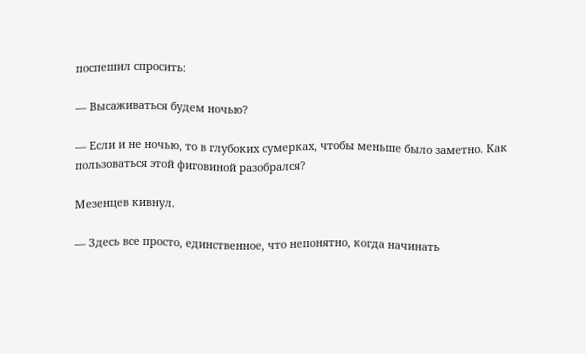поспешил спросить:

— Высаживаться будем ночью?

— Если и не ночью, то в глубоких сумерках, чтобы меньше было заметно. Как пользоваться этой фиговиной разобрался?

Мезенцев кивнул.

— Здесь все просто, единственное, что непонятно, когда начинать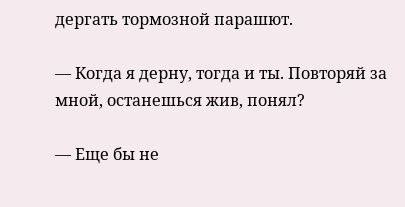дергать тормозной парашют.

— Когда я дерну, тогда и ты. Повторяй за мной, останешься жив, понял?

— Еще бы не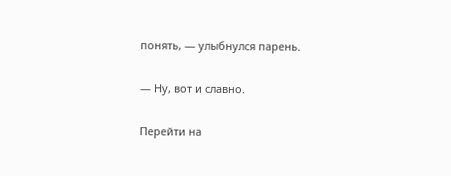понять, — улыбнулся парень.

— Ну, вот и славно.

Перейти на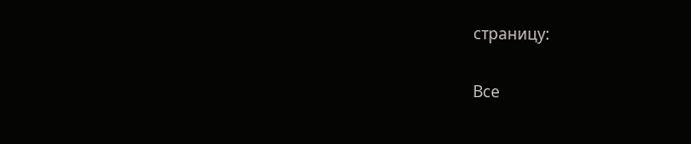страницу:

Все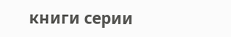книги серии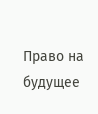Право на будущее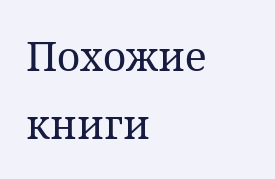Похожие книги